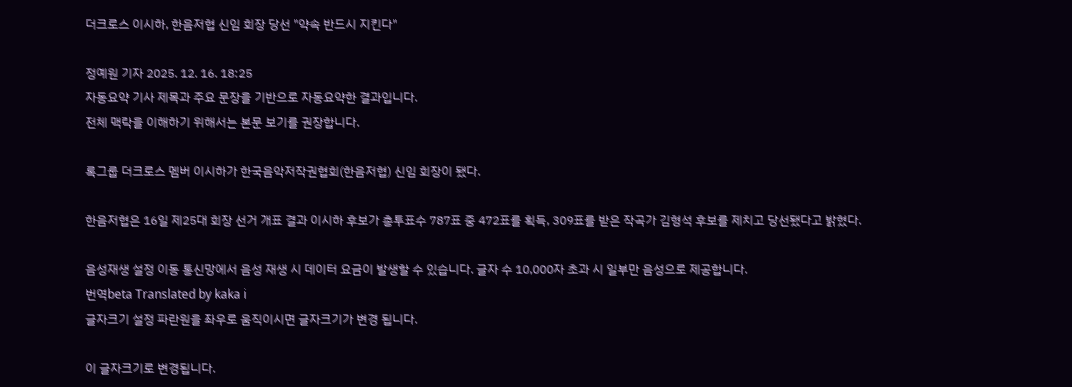더크로스 이시하, 한음저협 신임 회장 당선 "약속 반드시 지킨다"

정예원 기자 2025. 12. 16. 18:25
자동요약 기사 제목과 주요 문장을 기반으로 자동요약한 결과입니다.
전체 맥락을 이해하기 위해서는 본문 보기를 권장합니다.

록그룹 더크로스 멤버 이시하가 한국음악저작권협회(한음저협) 신임 회장이 됐다.

한음저협은 16일 제25대 회장 선거 개표 결과 이시하 후보가 총투표수 787표 중 472표를 획득, 309표를 받은 작곡가 김형석 후보를 제치고 당선됐다고 밝혔다.

음성재생 설정 이동 통신망에서 음성 재생 시 데이터 요금이 발생할 수 있습니다. 글자 수 10,000자 초과 시 일부만 음성으로 제공합니다.
번역beta Translated by kaka i
글자크기 설정 파란원을 좌우로 움직이시면 글자크기가 변경 됩니다.

이 글자크기로 변경됩니다.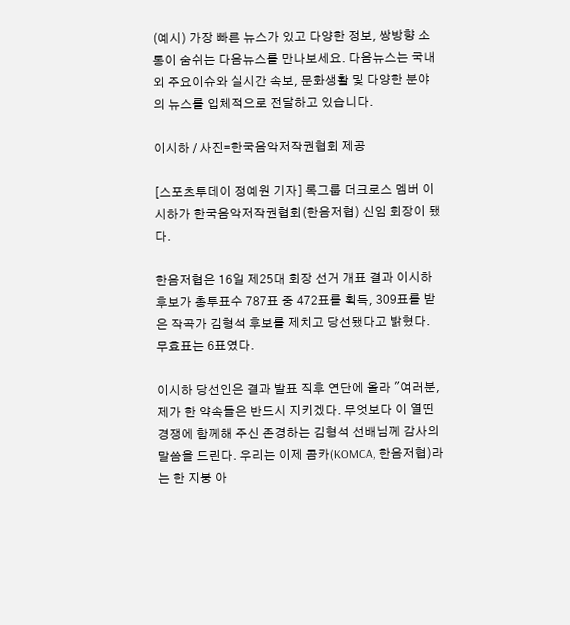(예시) 가장 빠른 뉴스가 있고 다양한 정보, 쌍방향 소통이 숨쉬는 다음뉴스를 만나보세요. 다음뉴스는 국내외 주요이슈와 실시간 속보, 문화생활 및 다양한 분야의 뉴스를 입체적으로 전달하고 있습니다.

이시하 / 사진=한국음악저작권협회 제공

[스포츠투데이 정예원 기자] 록그룹 더크로스 멤버 이시하가 한국음악저작권협회(한음저협) 신임 회장이 됐다.

한음저협은 16일 제25대 회장 선거 개표 결과 이시하 후보가 총투표수 787표 중 472표를 획득, 309표를 받은 작곡가 김형석 후보를 제치고 당선됐다고 밝혔다. 무효표는 6표였다.

이시하 당선인은 결과 발표 직후 연단에 올라 "여러분, 제가 한 약속들은 반드시 지키겠다. 무엇보다 이 열띤 경쟁에 함께해 주신 존경하는 김형석 선배님께 감사의 말씀을 드린다. 우리는 이제 콤카(KOMCA, 한음저협)라는 한 지붕 아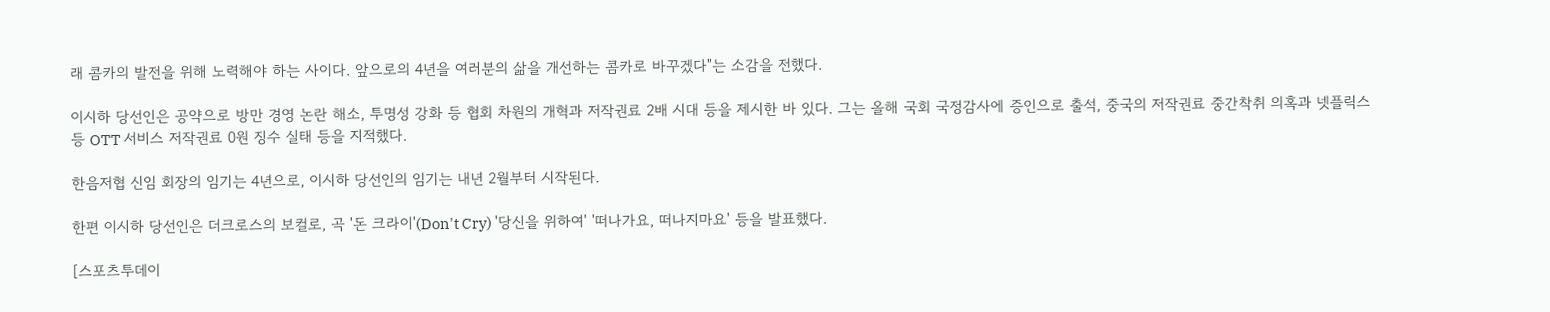래 콤카의 발전을 위해 노력해야 하는 사이다. 앞으로의 4년을 여러분의 삶을 개선하는 콤카로 바꾸겠다"는 소감을 전했다.

이시하 당선인은 공약으로 방만 경영 논란 해소, 투명성 강화 등 협회 차원의 개혁과 저작권료 2배 시대 등을 제시한 바 있다. 그는 올해 국회 국정감사에 증인으로 출석, 중국의 저작권료 중간착취 의혹과 넷플릭스 등 OTT 서비스 저작권료 0원 징수 실태 등을 지적했다.

한음저협 신임 회장의 임기는 4년으로, 이시하 당선인의 임기는 내년 2월부터 시작된다.

한편 이시하 당선인은 더크로스의 보컬로, 곡 '돈 크라이'(Don't Cry) '당신을 위하여' '떠나가요, 떠나지마요' 등을 발표했다.

[스포츠투데이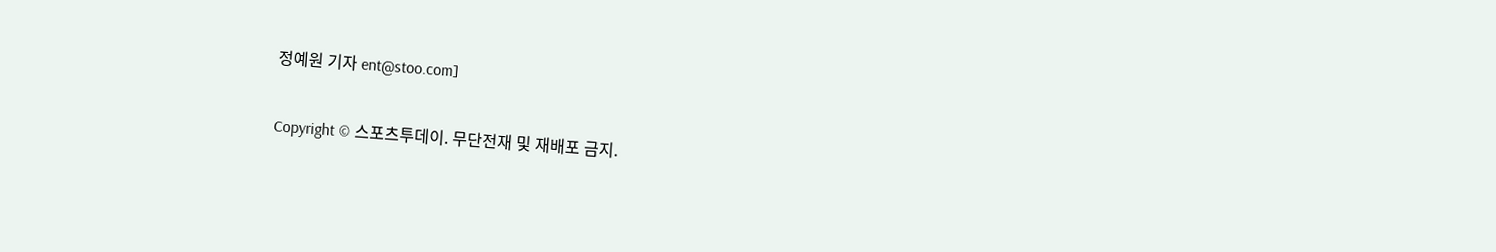정예원 기자 ent@stoo.com]

Copyright © 스포츠투데이. 무단전재 및 재배포 금지.